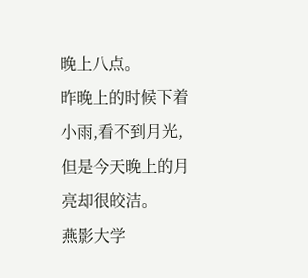晚上八点。
昨晚上的时候下着小雨,看不到月光,但是今天晚上的月亮却很皎洁。
燕影大学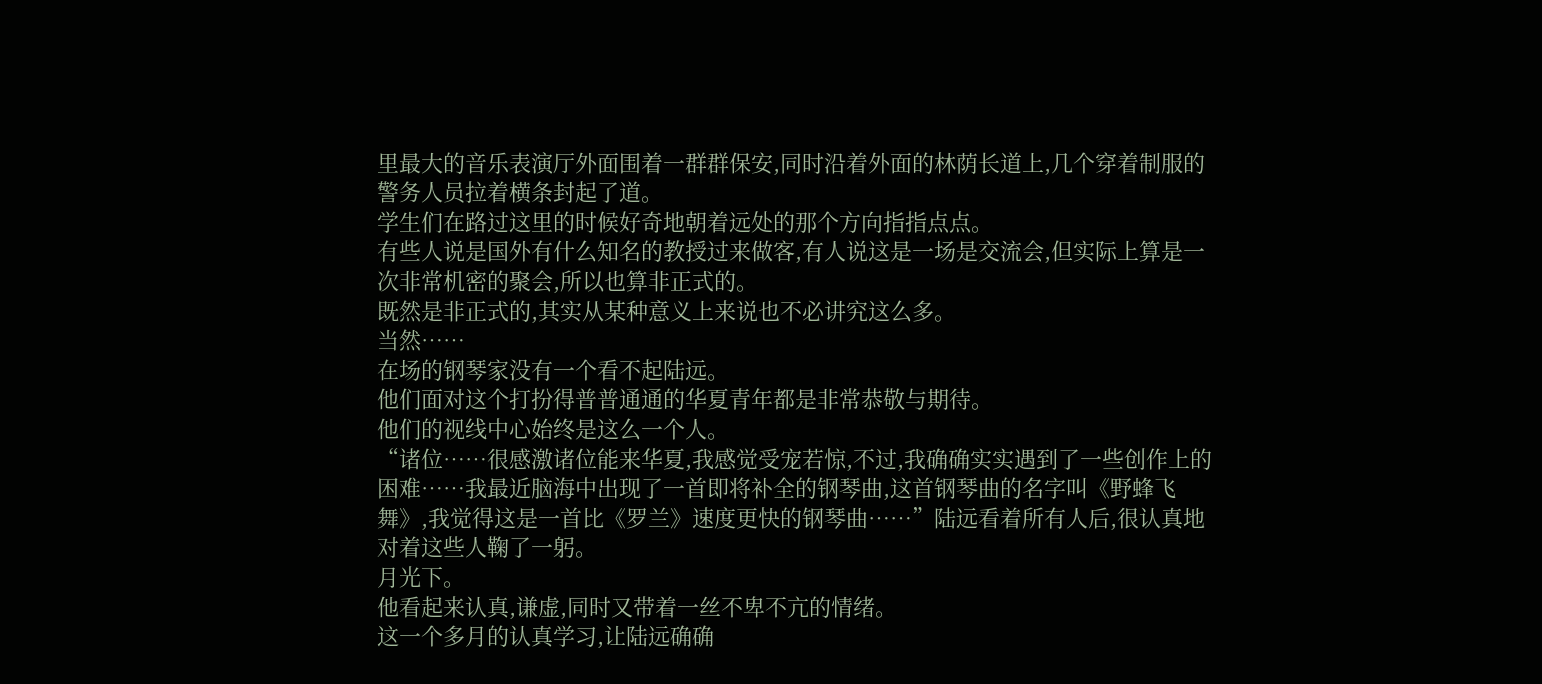里最大的音乐表演厅外面围着一群群保安,同时沿着外面的林荫长道上,几个穿着制服的警务人员拉着横条封起了道。
学生们在路过这里的时候好奇地朝着远处的那个方向指指点点。
有些人说是国外有什么知名的教授过来做客,有人说这是一场是交流会,但实际上算是一次非常机密的聚会,所以也算非正式的。
既然是非正式的,其实从某种意义上来说也不必讲究这么多。
当然……
在场的钢琴家没有一个看不起陆远。
他们面对这个打扮得普普通通的华夏青年都是非常恭敬与期待。
他们的视线中心始终是这么一个人。
“诸位……很感激诸位能来华夏,我感觉受宠若惊,不过,我确确实实遇到了一些创作上的困难……我最近脑海中出现了一首即将补全的钢琴曲,这首钢琴曲的名字叫《野蜂飞舞》,我觉得这是一首比《罗兰》速度更快的钢琴曲……”陆远看着所有人后,很认真地对着这些人鞠了一躬。
月光下。
他看起来认真,谦虚,同时又带着一丝不卑不亢的情绪。
这一个多月的认真学习,让陆远确确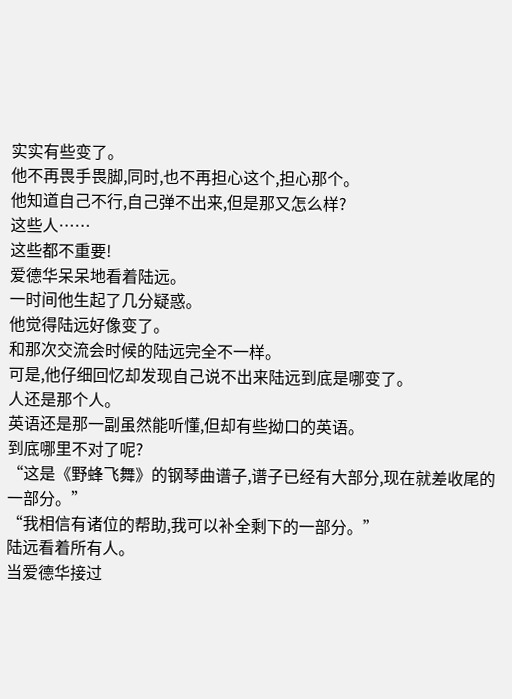实实有些变了。
他不再畏手畏脚,同时,也不再担心这个,担心那个。
他知道自己不行,自己弹不出来,但是那又怎么样?
这些人……
这些都不重要!
爱德华呆呆地看着陆远。
一时间他生起了几分疑惑。
他觉得陆远好像变了。
和那次交流会时候的陆远完全不一样。
可是,他仔细回忆却发现自己说不出来陆远到底是哪变了。
人还是那个人。
英语还是那一副虽然能听懂,但却有些拗口的英语。
到底哪里不对了呢?
“这是《野蜂飞舞》的钢琴曲谱子,谱子已经有大部分,现在就差收尾的一部分。”
“我相信有诸位的帮助,我可以补全剩下的一部分。”
陆远看着所有人。
当爱德华接过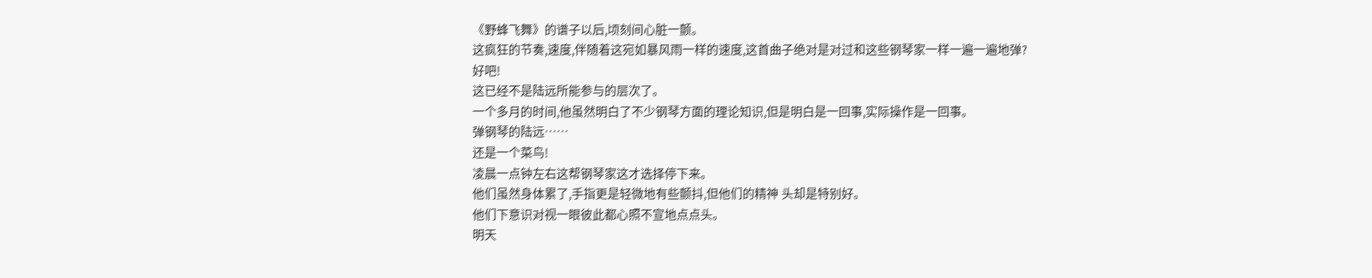《野蜂飞舞》的谱子以后,顷刻间心脏一颤。
这疯狂的节奏,速度,伴随着这宛如暴风雨一样的速度,这首曲子绝对是对过和这些钢琴家一样一遍一遍地弹?
好吧!
这已经不是陆远所能参与的层次了。
一个多月的时间,他虽然明白了不少钢琴方面的理论知识,但是明白是一回事,实际操作是一回事。
弹钢琴的陆远……
还是一个菜鸟!
凌晨一点钟左右这帮钢琴家这才选择停下来。
他们虽然身体累了,手指更是轻微地有些颤抖,但他们的精神 头却是特别好。
他们下意识对视一眼彼此都心照不宣地点点头。
明天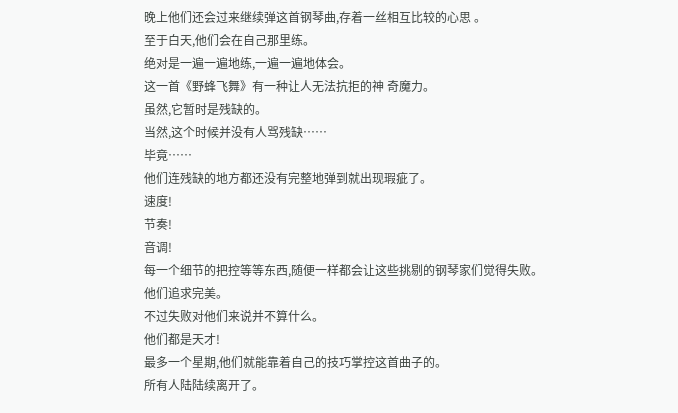晚上他们还会过来继续弹这首钢琴曲,存着一丝相互比较的心思 。
至于白天,他们会在自己那里练。
绝对是一遍一遍地练,一遍一遍地体会。
这一首《野蜂飞舞》有一种让人无法抗拒的神 奇魔力。
虽然,它暂时是残缺的。
当然,这个时候并没有人骂残缺……
毕竟……
他们连残缺的地方都还没有完整地弹到就出现瑕疵了。
速度!
节奏!
音调!
每一个细节的把控等等东西,随便一样都会让这些挑剔的钢琴家们觉得失败。
他们追求完美。
不过失败对他们来说并不算什么。
他们都是天才!
最多一个星期,他们就能靠着自己的技巧掌控这首曲子的。
所有人陆陆续离开了。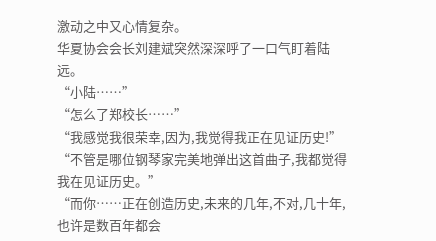激动之中又心情复杂。
华夏协会会长刘建斌突然深深呼了一口气盯着陆远。
“小陆……”
“怎么了郑校长……”
“我感觉我很荣幸,因为,我觉得我正在见证历史!”
“不管是哪位钢琴家完美地弹出这首曲子,我都觉得我在见证历史。”
“而你……正在创造历史,未来的几年,不对,几十年,也许是数百年都会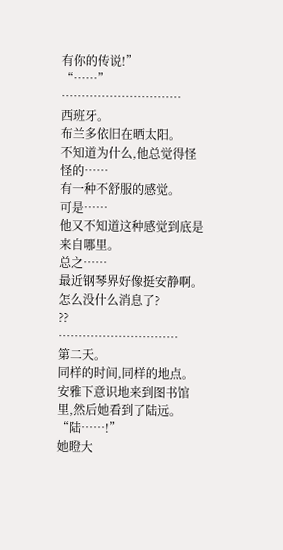有你的传说!”
“……”
…………………………
西班牙。
布兰多依旧在晒太阳。
不知道为什么,他总觉得怪怪的……
有一种不舒服的感觉。
可是……
他又不知道这种感觉到底是来自哪里。
总之……
最近钢琴界好像挺安静啊。
怎么没什么消息了?
??
…………………………
第二天。
同样的时间,同样的地点。
安雅下意识地来到图书馆里,然后她看到了陆远。
“陆……!”
她瞪大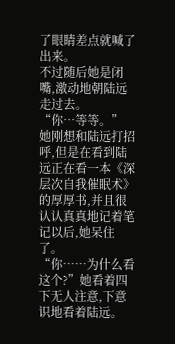了眼睛差点就喊了出来。
不过随后她是闭嘴,激动地朝陆远走过去。
“你…等等。”
她刚想和陆远打招呼,但是在看到陆远正在看一本《深层次自我催眠术》的厚厚书,并且很认认真真地记着笔记以后,她呆住了。
“你……为什么看这个?”她看着四下无人注意,下意识地看着陆远。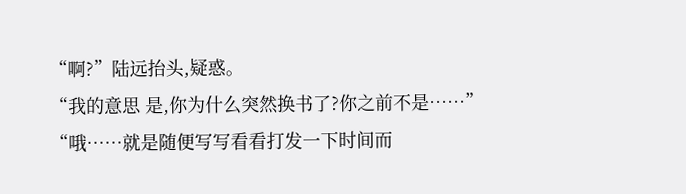“啊?”陆远抬头,疑惑。
“我的意思 是,你为什么突然换书了?你之前不是……”
“哦……就是随便写写看看打发一下时间而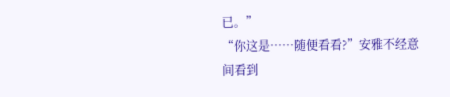已。”
“你这是……随便看看?”安雅不经意间看到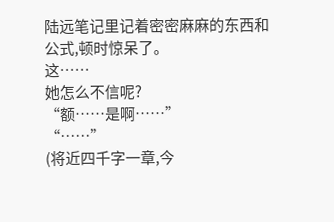陆远笔记里记着密密麻麻的东西和公式,顿时惊呆了。
这……
她怎么不信呢?
“额……是啊……”
“……”
(将近四千字一章,今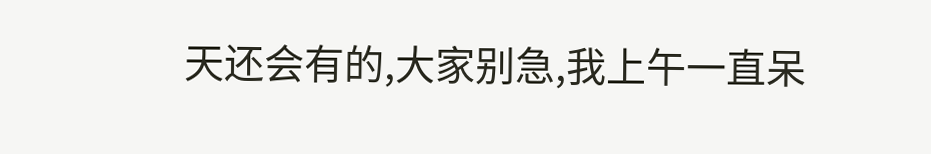天还会有的,大家别急,我上午一直呆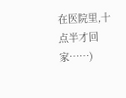在医院里,十点半才回家……)